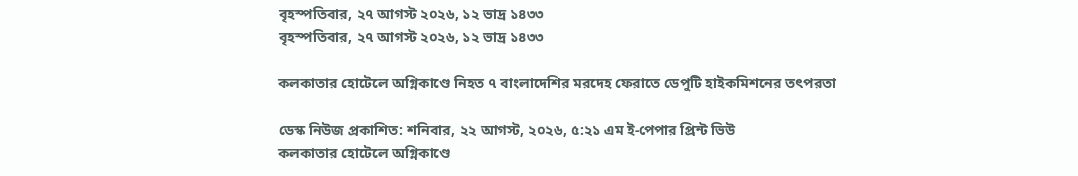বৃহস্পতিবার, ২৭ আগস্ট ২০২৬, ১২ ভাদ্র ১৪৩৩
বৃহস্পতিবার, ২৭ আগস্ট ২০২৬, ১২ ভাদ্র ১৪৩৩

কলকাতার হোটেলে অগ্নিকাণ্ডে নিহত ৭ বাংলাদেশির মরদেহ ফেরাতে ডেপুটি হাইকমিশনের তৎপরতা

ডেস্ক নিউজ প্রকাশিত: শনিবার, ২২ আগস্ট, ২০২৬, ৫:২১ এম ই-পেপার প্রিন্ট ভিউ
কলকাতার হোটেলে অগ্নিকাণ্ডে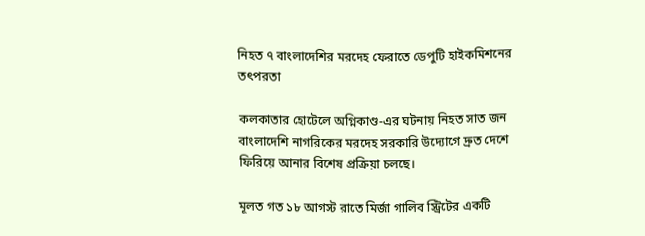নিহত ৭ বাংলাদেশির মরদেহ ফেরাতে ডেপুটি হাইকমিশনের তৎপরতা

কলকাতার হোটেলে অগ্নিকাণ্ড-এর ঘটনায় নিহত সাত জন বাংলাদেশি নাগরিকের মরদেহ সরকারি উদ্যোগে দ্রুত দেশে ফিরিয়ে আনার বিশেষ প্রক্রিয়া চলছে।

মূলত গত ১৮ আগস্ট রাতে মির্জা গালিব স্ট্রিটের একটি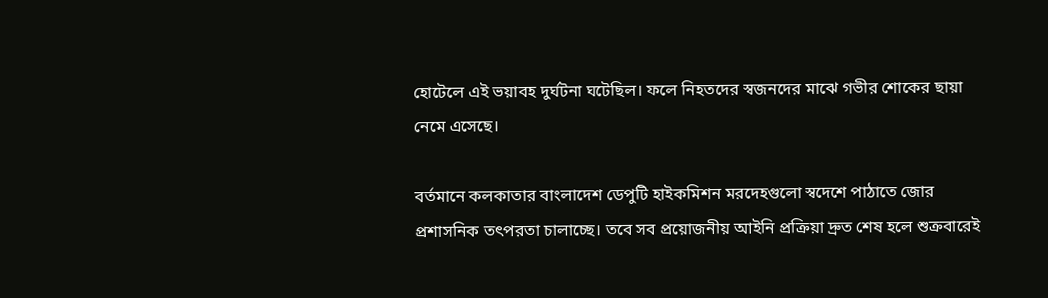হোটেলে এই ভয়াবহ দুর্ঘটনা ঘটেছিল। ফলে নিহতদের স্বজনদের মাঝে গভীর শোকের ছায়া নেমে এসেছে।

বর্তমানে কলকাতার বাংলাদেশ ডেপুটি হাইকমিশন মরদেহগুলো স্বদেশে পাঠাতে জোর প্রশাসনিক তৎপরতা চালাচ্ছে। তবে সব প্রয়োজনীয় আইনি প্রক্রিয়া দ্রুত শেষ হলে শুক্রবারেই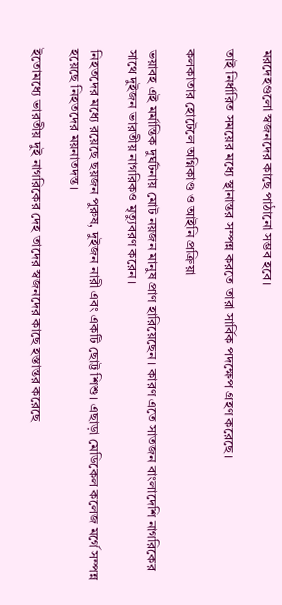মরদেহগুলো স্বজনদের কাছে পাঠানো সম্ভব হবে।

তাই নির্ধারিত সময়ের মধ্যে স্থানান্তর সম্পন্ন করতে তারা সার্বিক পদক্ষেপ গ্রহণ করেছে।

কলকাতার হোটেলে অগ্নিকাণ্ড ও আইনি প্রক্রিয়া

ভয়াবহ এই মর্মান্তিক দুর্ঘটনায় মোট নয়জন মানুষ প্রাণ হারিয়েছেন। কারণ এতে সাতজন বাংলাদেশি নাগরিকের সাথে দুইজন ভারতীয় নাগরিকও মৃত্যুবরণ করেন।

নিহতদের মধ্যে রয়েছে ছয়জন পুরুষ, দুইজন নারী এবং একটি ছোট্ট শিশু। এছাড়া মেডিকেল কলেজ মর্গে সম্পন্ন হয়েছে নিহতদের ময়নাতদন্ত।

ইতোমধ্যে ভারতীয় দুই নাগরিকের দেহ তাদের স্বজনদের কাছে হস্তান্তর করেছে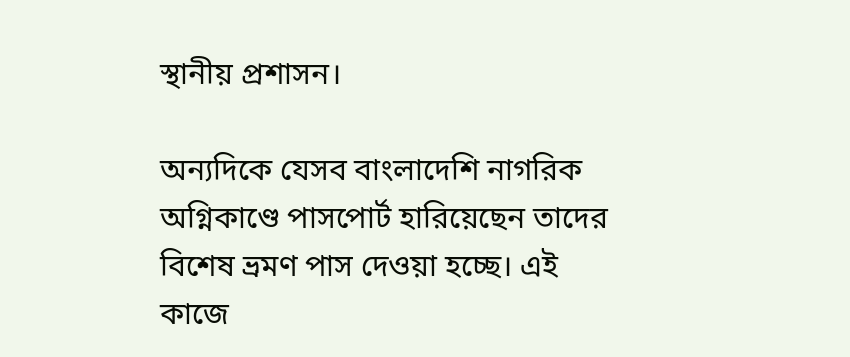স্থানীয় প্রশাসন।

অন্যদিকে যেসব বাংলাদেশি নাগরিক অগ্নিকাণ্ডে পাসপোর্ট হারিয়েছেন তাদের বিশেষ ভ্রমণ পাস দেওয়া হচ্ছে। এই কাজে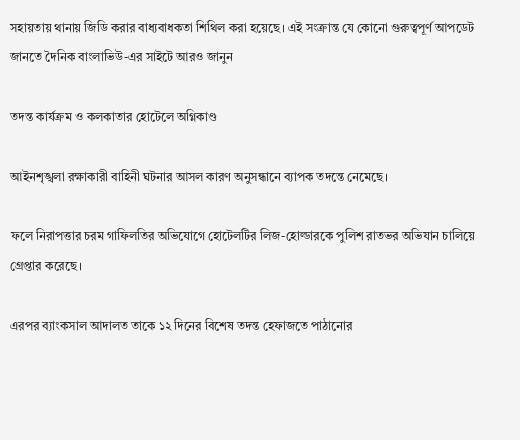সহায়তায় থানায় জিডি করার বাধ্যবাধকতা শিথিল করা হয়েছে। এই সংক্রান্ত যে কোনো গুরুত্বপূর্ণ আপডেট জানতে দৈনিক বাংলাভিউ-এর সাইটে আরও জানুন

তদন্ত কার্যক্রম ও কলকাতার হোটেলে অগ্নিকাণ্ড

আইনশৃঙ্খলা রক্ষাকারী বাহিনী ঘটনার আসল কারণ অনুসন্ধানে ব্যাপক তদন্তে নেমেছে।

ফলে নিরাপত্তার চরম গাফিলতির অভিযোগে হোটেলটির লিজ-হোল্ডারকে পুলিশ রাতভর অভিযান চালিয়ে গ্রেপ্তার করেছে।

এরপর ব্যাংকসাল আদালত তাকে ১২ দিনের বিশেষ তদন্ত হেফাজতে পাঠানোর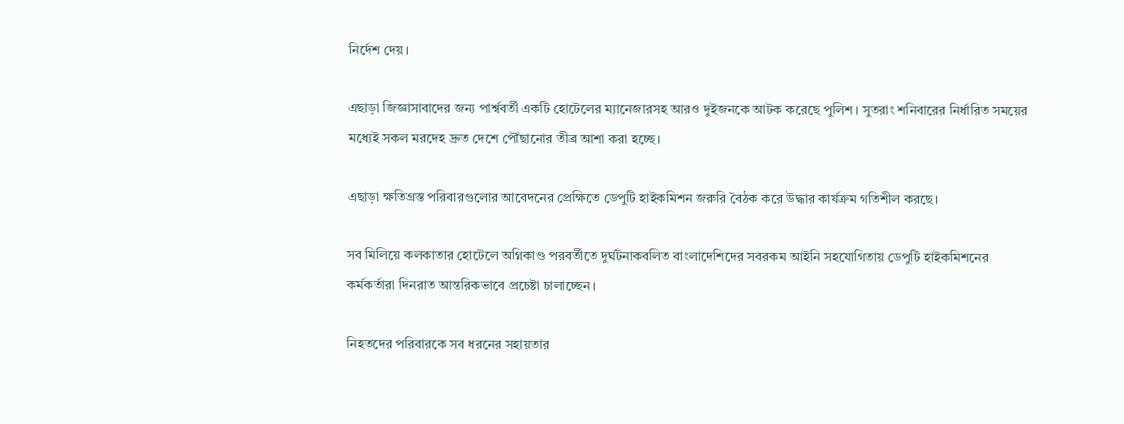নির্দেশ দেয়।

এছাড়া জিজ্ঞাসাবাদের জন্য পার্শ্ববর্তী একটি হোটেলের ম্যানেজারসহ আরও দুইজনকে আটক করেছে পুলিশ। সুতরাং শনিবারের নির্ধারিত সময়ের মধ্যেই সকল মরদেহ দ্রুত দেশে পৌঁছানোর তীব্র আশা করা হচ্ছে।

এছাড়া ক্ষতিগ্রস্ত পরিবারগুলোর আবেদনের প্রেক্ষিতে ডেপুটি হাইকমিশন জরুরি বৈঠক করে উদ্ধার কার্যক্রম গতিশীল করছে।

সব মিলিয়ে কলকাতার হোটেলে অগ্নিকাণ্ড পরবর্তীতে দুর্ঘটনাকবলিত বাংলাদেশিদের সবরকম আইনি সহযোগিতায় ডেপুটি হাইকমিশনের কর্মকর্তারা দিনরাত আন্তরিকভাবে প্রচেষ্টা চালাচ্ছেন।

নিহতদের পরিবারকে সব ধরনের সহায়তার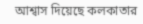আশ্বাস দিয়েছে কলকাতার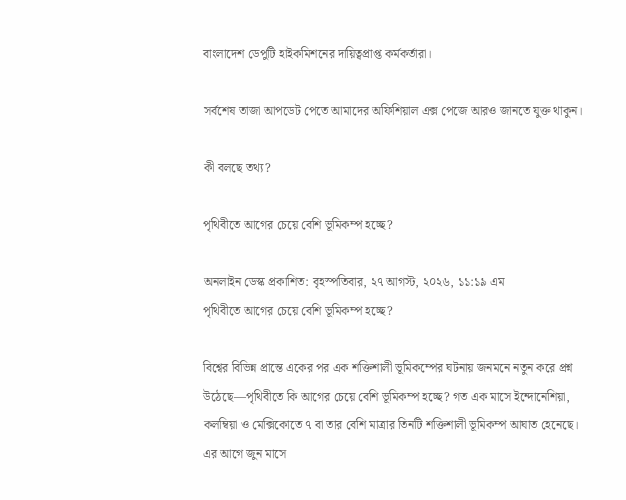বাংলাদেশ ডেপুটি হাইকমিশনের দায়িত্বপ্রাপ্ত কর্মকর্তারা।

সর্বশেষ তাজা আপডেট পেতে আমাদের অফিশিয়াল এক্স পেজে আরও জানতে যুক্ত থাকুন।

কী বলছে তথ্য?

পৃথিবীতে আগের চেয়ে বেশি ভূমিকম্প হচ্ছে?

অনলাইন ডেস্ক প্রকাশিত: বৃহস্পতিবার, ২৭ আগস্ট, ২০২৬, ১১:১৯ এম
পৃথিবীতে আগের চেয়ে বেশি ভূমিকম্প হচ্ছে?

বিশ্বের বিভিন্ন প্রান্তে একের পর এক শক্তিশালী ভূমিকম্পের ঘটনায় জনমনে নতুন করে প্রশ্ন উঠেছে—পৃথিবীতে কি আগের চেয়ে বেশি ভূমিকম্প হচ্ছে? গত এক মাসে ইন্দোনেশিয়া, কলম্বিয়া ও মেক্সিকোতে ৭ বা তার বেশি মাত্রার তিনটি শক্তিশালী ভূমিকম্প আঘাত হেনেছে। এর আগে জুন মাসে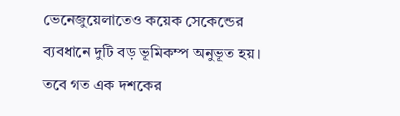ভেনেজুয়েলাতেও কয়েক সেকেন্ডের ব্যবধানে দুটি বড় ভূমিকম্প অনুভূত হয়। তবে গত এক দশকের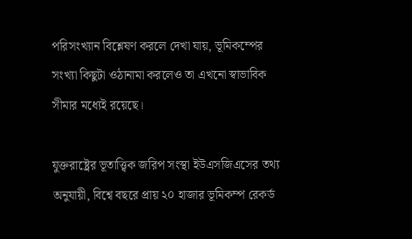পরিসংখ্যান বিশ্লেষণ করলে দেখা যায়, ভূমিকম্পের সংখ্যা কিছুটা ওঠানামা করলেও তা এখনো স্বাভাবিক সীমার মধ্যেই রয়েছে।

যুক্তরাষ্ট্রের ভূতাত্ত্বিক জরিপ সংস্থা ইউএসজিএসের তথ্য অনুযায়ী, বিশ্বে বছরে প্রায় ২০ হাজার ভূমিকম্প রেকর্ড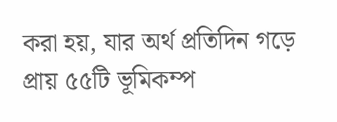করা হয়, যার অর্থ প্রতিদিন গড়ে প্রায় ৫৫টি ভূমিকম্প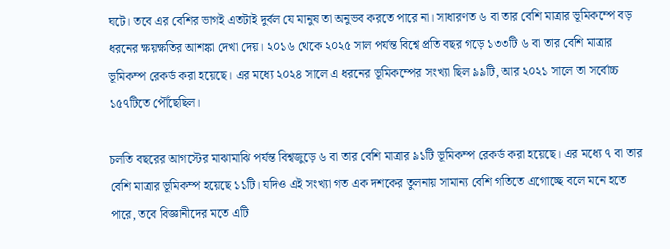ঘটে। তবে এর বেশির ভাগই এতটাই দুর্বল যে মানুষ তা অনুভব করতে পারে না। সাধারণত ৬ বা তার বেশি মাত্রার ভূমিকম্পে বড় ধরনের ক্ষয়ক্ষতির আশঙ্কা দেখা দেয়। ২০১৬ থেকে ২০২৫ সাল পর্যন্ত বিশ্বে প্রতি বছর গড়ে ১৩৩টি ৬ বা তার বেশি মাত্রার ভূমিকম্প রেকর্ড করা হয়েছে। এর মধ্যে ২০২৪ সালে এ ধরনের ভূমিকম্পের সংখ্যা ছিল ৯৯টি, আর ২০২১ সালে তা সর্বোচ্চ ১৫৭টিতে পৌঁছেছিল।

চলতি বছরের আগস্টের মাঝামাঝি পর্যন্ত বিশ্বজুড়ে ৬ বা তার বেশি মাত্রার ৯১টি ভূমিকম্প রেকর্ড করা হয়েছে। এর মধ্যে ৭ বা তার বেশি মাত্রার ভূমিকম্প হয়েছে ১১টি। যদিও এই সংখ্যা গত এক দশকের তুলনায় সামান্য বেশি গতিতে এগোচ্ছে বলে মনে হতে পারে, তবে বিজ্ঞানীদের মতে এটি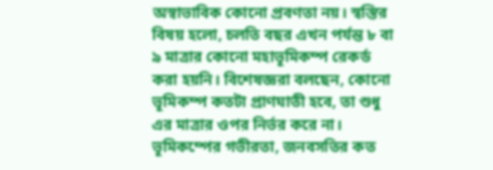অস্বাভাবিক কোনো প্রবণতা নয়। স্বস্তির বিষয় হলো, চলতি বছর এখন পর্যন্ত ৮ বা ৯ মাত্রার কোনো মহাভূমিকম্প রেকর্ড করা হয়নি। বিশেষজ্ঞরা বলছেন, কোনো ভূমিকম্প কতটা প্রাণঘাতী হবে, তা শুধু এর মাত্রার ওপর নির্ভর করে না। ভূমিকম্পের গভীরতা, জনবসতির কত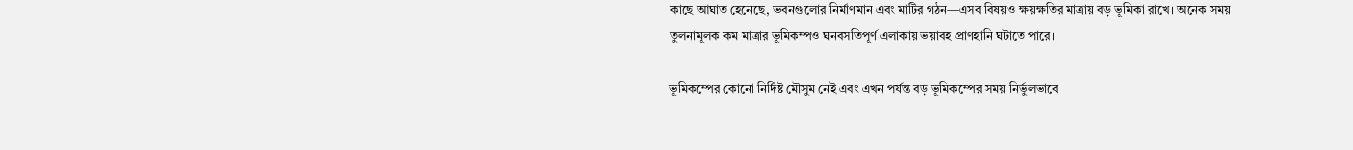কাছে আঘাত হেনেছে, ভবনগুলোর নির্মাণমান এবং মাটির গঠন—এসব বিষয়ও ক্ষয়ক্ষতির মাত্রায় বড় ভূমিকা রাখে। অনেক সময় তুলনামূলক কম মাত্রার ভূমিকম্পও ঘনবসতিপূর্ণ এলাকায় ভয়াবহ প্রাণহানি ঘটাতে পারে।

ভূমিকম্পের কোনো নির্দিষ্ট মৌসুম নেই এবং এখন পর্যন্ত বড় ভূমিকম্পের সময় নির্ভুলভাবে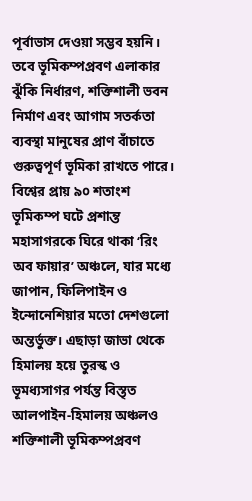পূর্বাভাস দেওয়া সম্ভব হয়নি। তবে ভূমিকম্পপ্রবণ এলাকার ঝুঁকি নির্ধারণ, শক্তিশালী ভবন নির্মাণ এবং আগাম সতর্কতা ব্যবস্থা মানুষের প্রাণ বাঁচাতে গুরুত্বপূর্ণ ভূমিকা রাখতে পারে। বিশ্বের প্রায় ৯০ শতাংশ ভূমিকম্প ঘটে প্রশান্ত মহাসাগরকে ঘিরে থাকা ‘রিং অব ফায়ার’ অঞ্চলে, যার মধ্যে জাপান, ফিলিপাইন ও ইন্দোনেশিয়ার মতো দেশগুলো অন্তর্ভুক্ত। এছাড়া জাভা থেকে হিমালয় হয়ে তুরস্ক ও ভূমধ্যসাগর পর্যন্ত বিস্তৃত আলপাইন-হিমালয় অঞ্চলও শক্তিশালী ভূমিকম্পপ্রবণ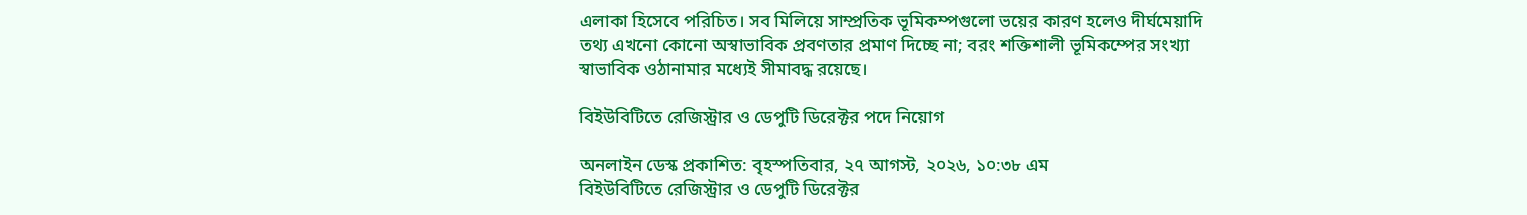এলাকা হিসেবে পরিচিত। সব মিলিয়ে সাম্প্রতিক ভূমিকম্পগুলো ভয়ের কারণ হলেও দীর্ঘমেয়াদি তথ্য এখনো কোনো অস্বাভাবিক প্রবণতার প্রমাণ দিচ্ছে না; বরং শক্তিশালী ভূমিকম্পের সংখ্যা স্বাভাবিক ওঠানামার মধ্যেই সীমাবদ্ধ রয়েছে।

বিইউবিটিতে রেজিস্ট্রার ও ডেপুটি ডিরেক্টর পদে নিয়োগ

অনলাইন ডেস্ক প্রকাশিত: বৃহস্পতিবার, ২৭ আগস্ট, ২০২৬, ১০:৩৮ এম
বিইউবিটিতে রেজিস্ট্রার ও ডেপুটি ডিরেক্টর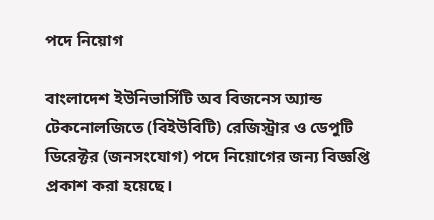পদে নিয়োগ

বাংলাদেশ ইউনিভার্সিটি অব বিজনেস অ্যান্ড টেকনোলজিতে (বিইউবিটি) রেজিস্ট্রার ও ডেপুটি ডিরেক্টর (জনসংযোগ) পদে নিয়োগের জন্য বিজ্ঞপ্তি প্রকাশ করা হয়েছে।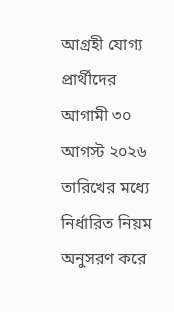আগ্রহী যোগ্য প্রার্থীদের আগামী ৩০ আগস্ট ২০২৬ তারিখের মধ্যে নির্ধারিত নিয়ম অনুসরণ করে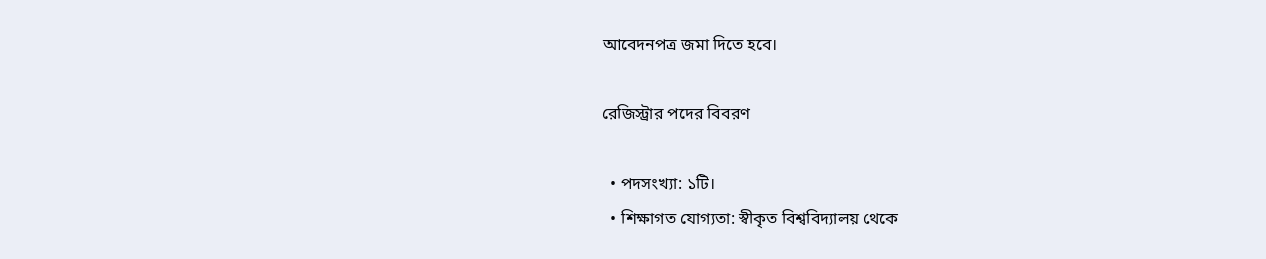আবেদনপত্র জমা দিতে হবে।

রেজিস্ট্রার পদের বিবরণ

  • পদসংখ্যা: ১টি।
  • শিক্ষাগত যোগ্যতা: স্বীকৃত বিশ্ববিদ্যালয় থেকে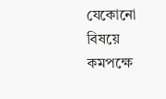যেকোনো বিষয়ে কমপক্ষে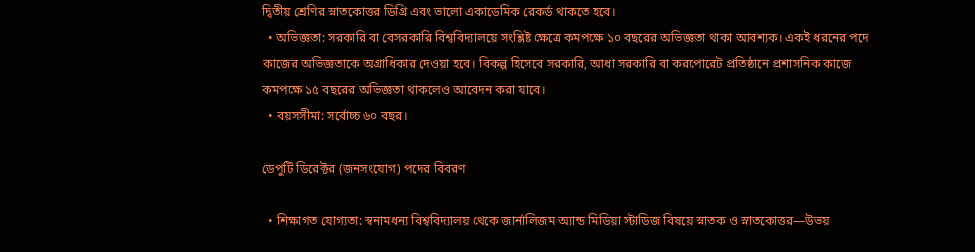দ্বিতীয় শ্রেণির স্নাতকোত্তর ডিগ্রি এবং ভালো একাডেমিক রেকর্ড থাকতে হবে।
  • অভিজ্ঞতা: সরকারি বা বেসরকারি বিশ্ববিদ্যালয়ে সংশ্লিষ্ট ক্ষেত্রে কমপক্ষে ১০ বছরের অভিজ্ঞতা থাকা আবশ্যক। একই ধরনের পদে কাজের অভিজ্ঞতাকে অগ্রাধিকার দেওয়া হবে। বিকল্প হিসেবে সরকারি, আধা সরকারি বা করপোরেট প্রতিষ্ঠানে প্রশাসনিক কাজে কমপক্ষে ১৫ বছরের অভিজ্ঞতা থাকলেও আবেদন করা যাবে।
  • বয়সসীমা: সর্বোচ্চ ৬০ বছর।

ডেপুটি ডিরেক্টর (জনসংযোগ) পদের বিবরণ

  • শিক্ষাগত যোগ্যতা: স্বনামধন্য বিশ্ববিদ্যালয় থেকে জার্নালিজম অ্যান্ড মিডিয়া স্টাডিজ বিষয়ে স্নাতক ও স্নাতকোত্তর—উভয়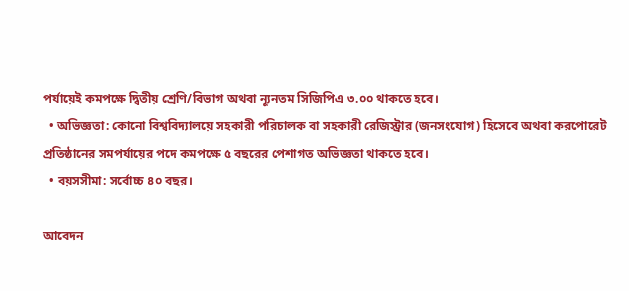পর্যায়েই কমপক্ষে দ্বিতীয় শ্রেণি/বিভাগ অথবা ন্যূনতম সিজিপিএ ৩.০০ থাকতে হবে।
  • অভিজ্ঞতা: কোনো বিশ্ববিদ্যালয়ে সহকারী পরিচালক বা সহকারী রেজিস্ট্রার (জনসংযোগ) হিসেবে অথবা করপোরেট প্রতিষ্ঠানের সমপর্যায়ের পদে কমপক্ষে ৫ বছরের পেশাগত অভিজ্ঞতা থাকতে হবে।
  • বয়সসীমা: সর্বোচ্চ ৪০ বছর।

আবেদন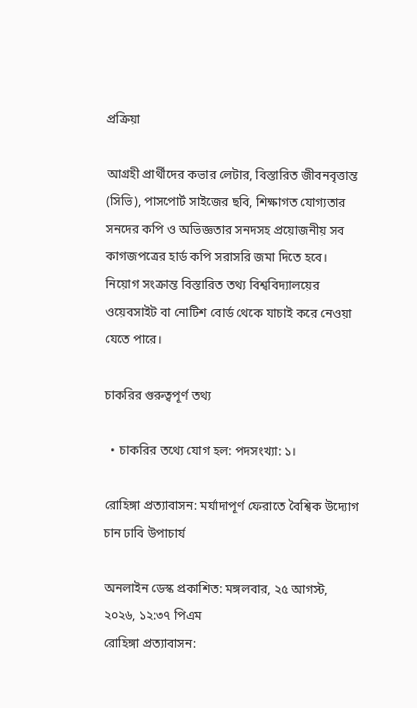প্রক্রিয়া

আগ্রহী প্রার্থীদের কভার লেটার, বিস্তারিত জীবনবৃত্তান্ত (সিভি), পাসপোর্ট সাইজের ছবি, শিক্ষাগত যোগ্যতার সনদের কপি ও অভিজ্ঞতার সনদসহ প্রয়োজনীয় সব কাগজপত্রের হার্ড কপি সরাসরি জমা দিতে হবে। নিয়োগ সংক্রান্ত বিস্তারিত তথ্য বিশ্ববিদ্যালয়ের ওয়েবসাইট বা নোটিশ বোর্ড থেকে যাচাই করে নেওয়া যেতে পারে।

চাকরির গুরুত্বপূর্ণ তথ্য

  • চাকরির তথ্যে যোগ হল: পদসংখ্যা: ১।

রোহিঙ্গা প্রত্যাবাসন: মর্যাদাপূর্ণ ফেরাতে বৈশ্বিক উদ্যোগ চান ঢাবি উপাচার্য

অনলাইন ডেস্ক প্রকাশিত: মঙ্গলবার, ২৫ আগস্ট, ২০২৬, ১২:৩৭ পিএম
রোহিঙ্গা প্রত্যাবাসন: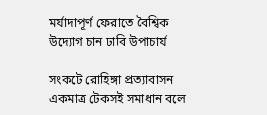মর্যাদাপূর্ণ ফেরাতে বৈশ্বিক উদ্যোগ চান ঢাবি উপাচার্য

সংকটে রোহিঙ্গা প্রত্যাবাসন একমাত্র টেকসই সমাধান বলে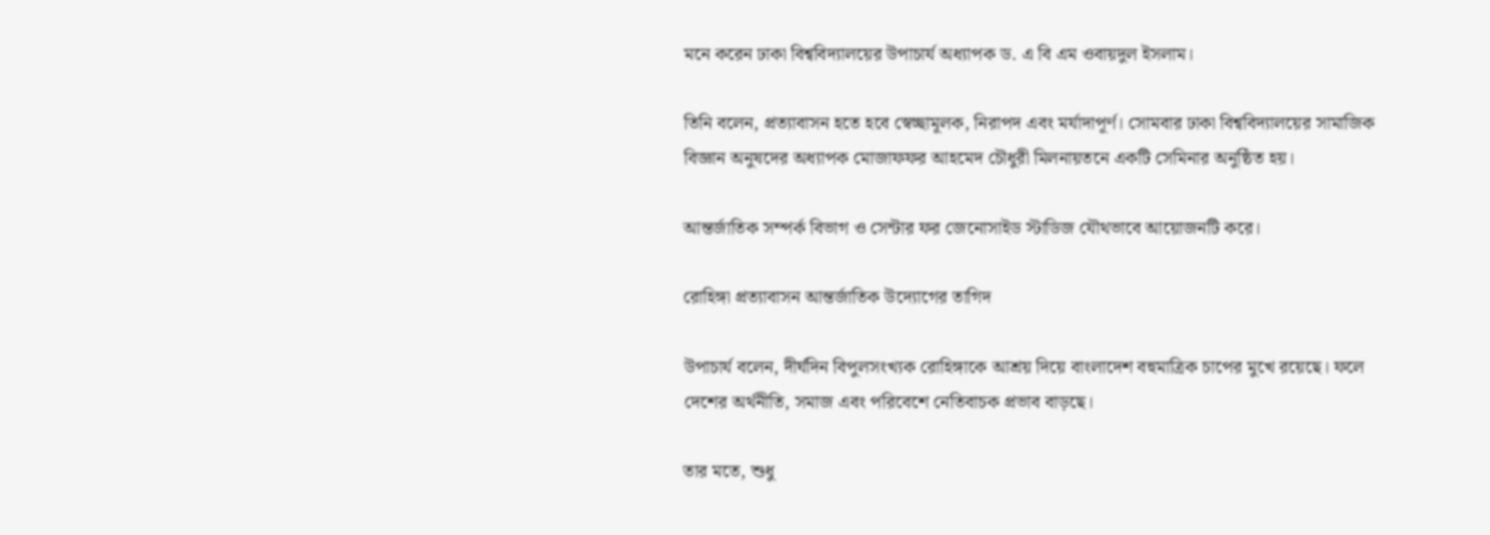মনে করেন ঢাকা বিশ্ববিদ্যালয়ের উপাচার্য অধ্যাপক ড. এ বি এম ওবায়দুল ইসলাম।

তিনি বলেন, প্রত্যাবাসন হতে হবে স্বেচ্ছামূলক, নিরাপদ এবং মর্যাদাপূর্ণ। সোমবার ঢাকা বিশ্ববিদ্যালয়ের সামাজিক বিজ্ঞান অনুষদের অধ্যাপক মোজাফফর আহমেদ চৌধুরী মিলনায়তনে একটি সেমিনার অনুষ্ঠিত হয়।

আন্তর্জাতিক সম্পর্ক বিভাগ ও সেন্টার ফর জেনোসাইড স্টাডিজ যৌথভাবে আয়োজনটি করে।

রোহিঙ্গা প্রত্যাবাসন আন্তর্জাতিক উদ্যোগের তাগিদ

উপাচার্য বলেন, দীর্ঘদিন বিপুলসংখ্যক রোহিঙ্গাকে আশ্রয় দিয়ে বাংলাদেশ বহুমাত্রিক চাপের মুখে রয়েছে। ফলে দেশের অর্থনীতি, সমাজ এবং পরিবেশে নেতিবাচক প্রভাব বাড়ছে।

তার মতে, শুধু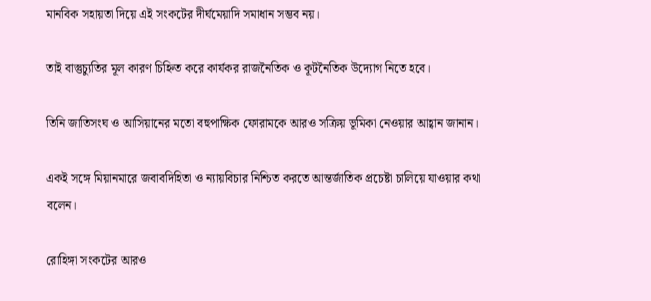মানবিক সহায়তা দিয়ে এই সংকটের দীর্ঘমেয়াদি সমাধান সম্ভব নয়।

তাই বাস্তুচ্যুতির মূল কারণ চিহ্নিত করে কার্যকর রাজনৈতিক ও কূটনৈতিক উদ্যোগ নিতে হবে।

তিনি জাতিসংঘ ও আসিয়ানের মতো বহুপাক্ষিক ফোরামকে আরও সক্রিয় ভূমিকা নেওয়ার আহ্বান জানান।

একই সঙ্গে মিয়ানমারে জবাবদিহিতা ও ন্যায়বিচার নিশ্চিত করতে আন্তর্জাতিক প্রচেষ্টা চালিয়ে যাওয়ার কথা বলেন।

রোহিঙ্গা সংকটের আরও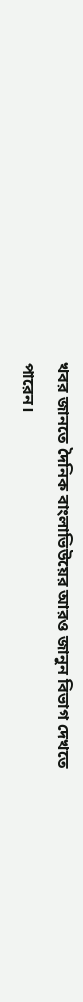খবর জানতে দৈনিক বাংলাভিউয়ের আরও জানুন বিভাগ দেখতে পারেন।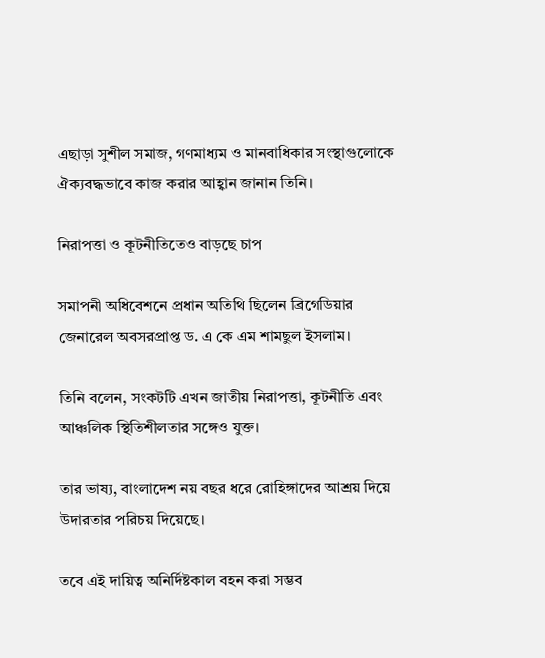এছাড়া সুশীল সমাজ, গণমাধ্যম ও মানবাধিকার সংস্থাগুলোকে ঐক্যবদ্ধভাবে কাজ করার আহ্বান জানান তিনি।

নিরাপত্তা ও কূটনীতিতেও বাড়ছে চাপ

সমাপনী অধিবেশনে প্রধান অতিথি ছিলেন ব্রিগেডিয়ার জেনারেল অবসরপ্রাপ্ত ড. এ কে এম শামছুল ইসলাম।

তিনি বলেন, সংকটটি এখন জাতীয় নিরাপত্তা, কূটনীতি এবং আঞ্চলিক স্থিতিশীলতার সঙ্গেও যুক্ত।

তার ভাষ্য, বাংলাদেশ নয় বছর ধরে রোহিঙ্গাদের আশ্রয় দিয়ে উদারতার পরিচয় দিয়েছে।

তবে এই দায়িত্ব অনির্দিষ্টকাল বহন করা সম্ভব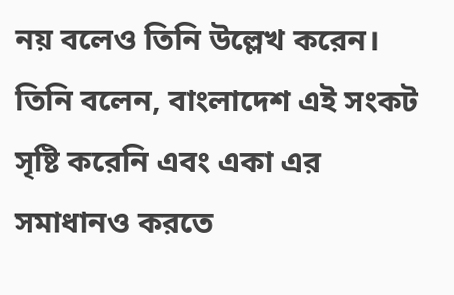নয় বলেও তিনি উল্লেখ করেন। তিনি বলেন, বাংলাদেশ এই সংকট সৃষ্টি করেনি এবং একা এর সমাধানও করতে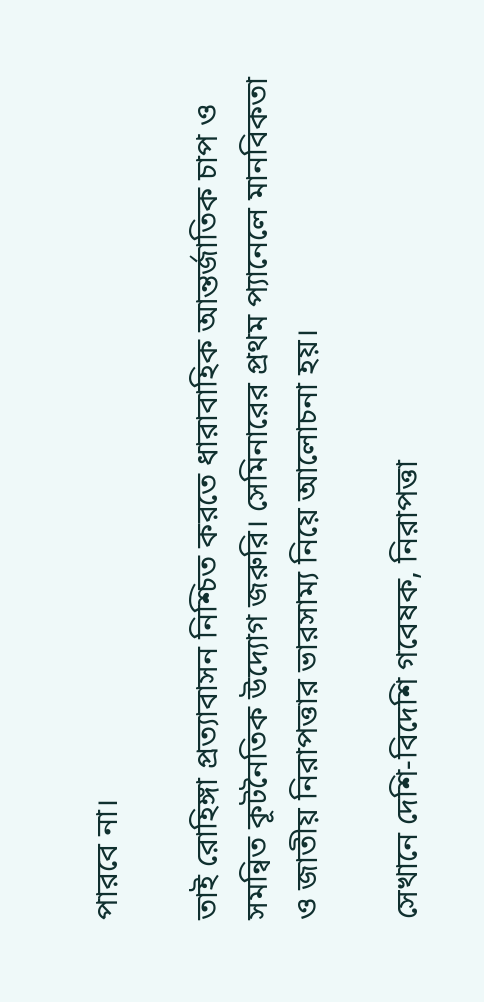পারবে না।

তাই রোহিঙ্গা প্রত্যাবাসন নিশ্চিত করতে ধারাবাহিক আন্তর্জাতিক চাপ ও সমন্বিত কূটনৈতিক উদ্যোগ জরুরি। সেমিনারের প্রথম প্যানেলে মানবিকতা ও জাতীয় নিরাপত্তার ভারসাম্য নিয়ে আলোচনা হয়।

সেখানে দেশি-বিদেশি গবেষক, নিরাপত্তা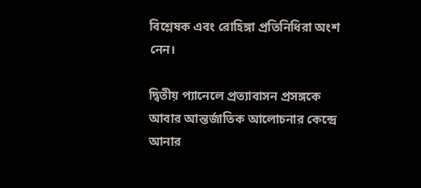বিশ্লেষক এবং রোহিঙ্গা প্রতিনিধিরা অংশ নেন।

দ্বিতীয় প্যানেলে প্রত্যাবাসন প্রসঙ্গকে আবার আন্তর্জাতিক আলোচনার কেন্দ্রে আনার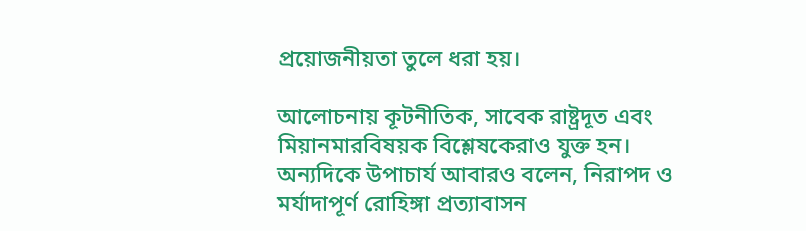প্রয়োজনীয়তা তুলে ধরা হয়।

আলোচনায় কূটনীতিক, সাবেক রাষ্ট্রদূত এবং মিয়ানমারবিষয়ক বিশ্লেষকেরাও যুক্ত হন। অন্যদিকে উপাচার্য আবারও বলেন, নিরাপদ ও মর্যাদাপূর্ণ রোহিঙ্গা প্রত্যাবাসন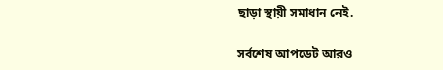ছাড়া স্থায়ী সমাধান নেই.

সর্বশেষ আপডেট আরও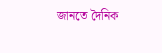জানতে দৈনিক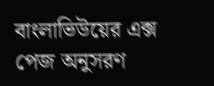বাংলাভিউয়ের এক্স পেজ অনুসরণ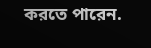করতে পারেন.